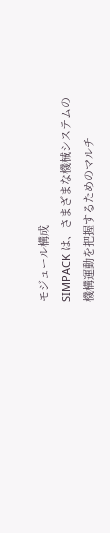モジュール構成
SIMPACK は、さまざまな機械システムの機構運動を把握するためのマルチ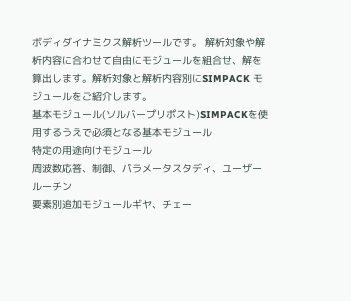ボディダイナミクス解析ツールです。 解析対象や解析内容に合わせて自由にモジュールを組合せ、解を算出します。解析対象と解析内容別にSIMPACK モジュールをご紹介します。
基本モジュール(ソルバープリポスト)SIMPACKを使用するうえで必須となる基本モジュール
特定の用途向けモジュール
周波数応答、制御、パラメータスタディ、ユーザールーチン
要素別追加モジュールギヤ、チェー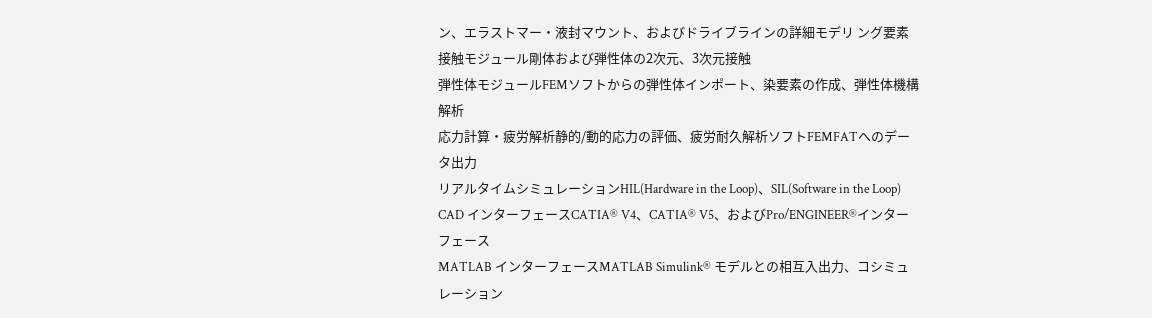ン、エラストマー・液封マウント、およびドライブラインの詳細モデリ ング要素
接触モジュール剛体および弾性体の2次元、3次元接触
弾性体モジュールFEMソフトからの弾性体インポート、染要素の作成、弾性体機構解析
応力計算・疲労解析静的/動的応力の評価、疲労耐久解析ソフトFEMFATへのデータ出力
リアルタイムシミュレーションHIL(Hardware in the Loop)、SIL(Software in the Loop)
CAD インターフェースCATIA® V4、CATIA® V5、およびPro/ENGINEER®インターフェース
MATLAB インターフェースMATLAB Simulink® モデルとの相互入出力、コシミュレーション